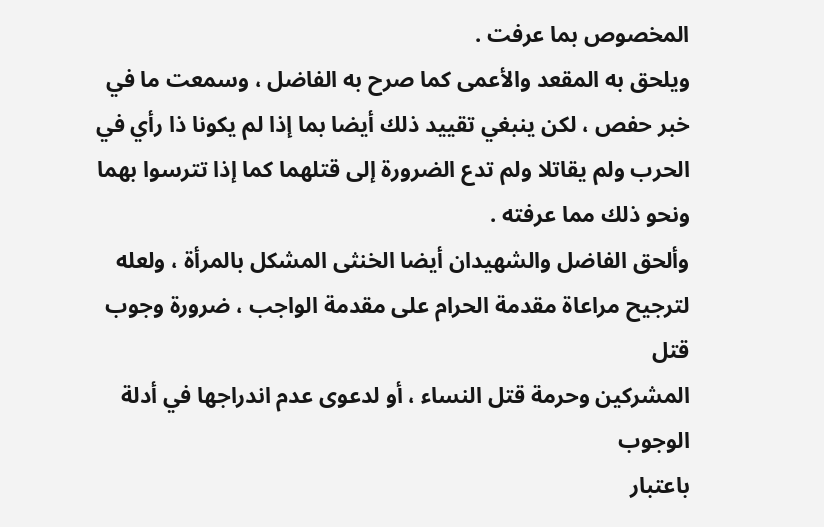المخصوص بما عرفت .
ويلحق به المقعد والأعمى كما صرح به الفاضل ، وسمعت ما في
خبر حفص ، لكن ينبغي تقييد ذلك أيضا بما إذا لم يكونا ذا رأي في
الحرب ولم يقاتلا ولم تدع الضرورة إلى قتلهما كما إذا تترسوا بهما
ونحو ذلك مما عرفته .
وألحق الفاضل والشهيدان أيضا الخنثى المشكل بالمرأة ، ولعله
لترجيح مراعاة مقدمة الحرام على مقدمة الواجب ، ضرورة وجوب قتل
المشركين وحرمة قتل النساء ، أو لدعوى عدم اندراجها في أدلة الوجوب
باعتبار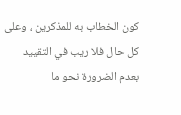كون الخطاب به للمذكرين ، وعلى كل حال فلا ريب في التقييد
بعدم الضرورة نحو ما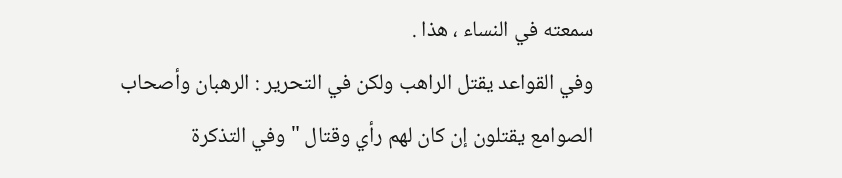سمعته في النساء ، هذا .
وفي القواعد يقتل الراهب ولكن في التحرير : الرهبان وأصحاب
الصوامع يقتلون إن كان لهم رأي وقتال " وفي التذكرة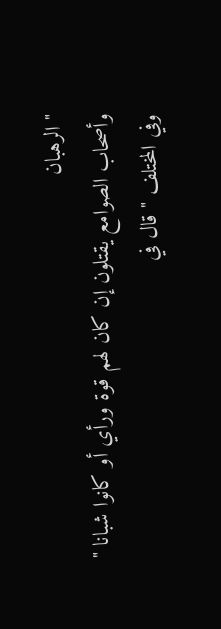" الرهبان
وأصحاب الصوامع يقتلون إن كان لهم قوة ورأي أو كانوا شبانا "
وفي المختلف " قال في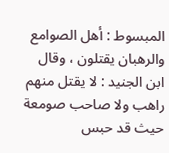المبسوط : أهل الصوامع والرهبان يقتلون ، وقال
ابن الجنيد : لا يقتل منهم راهب ولا صاحب صومعة حيث قد حبس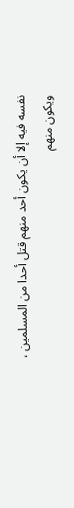نفسه فيه إلا أن يكون أحد منهم قتل أحدا من المسلمين ، ويكون منهم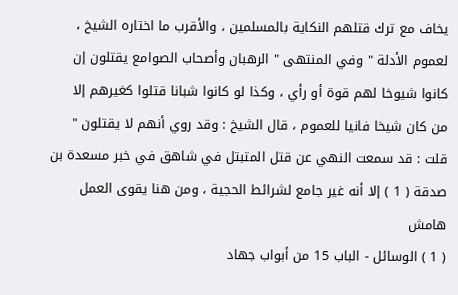يخاف مع ترك قتلهم النكاية بالمسلمين ، والأقرب ما اختاره الشيخ ،
لعموم الأدلة " وفي المنتهى " الرهبان وأصحاب الصوامع يقتلون إن
كانوا شيوخا لهم قوة أو رأي ، وكذا لو كانوا شبانا قتلوا كغيرهم إلا
من كان شيخا فانيا للعموم ، قال الشيخ : وقد روي أنهم لا يقتلون "
قلت : قد سمعت النهي عن قتل المتبتل في شاهق في خبر مسعدة بن
صدقة ( 1 ) إلا أنه غير جامع لشرائط الحجية ، ومن هنا يقوى العمل
هامش
( 1 ) الوسائل - الباب 15 من أبواب جهاد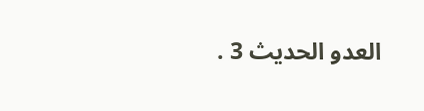العدو الحديث 3 .